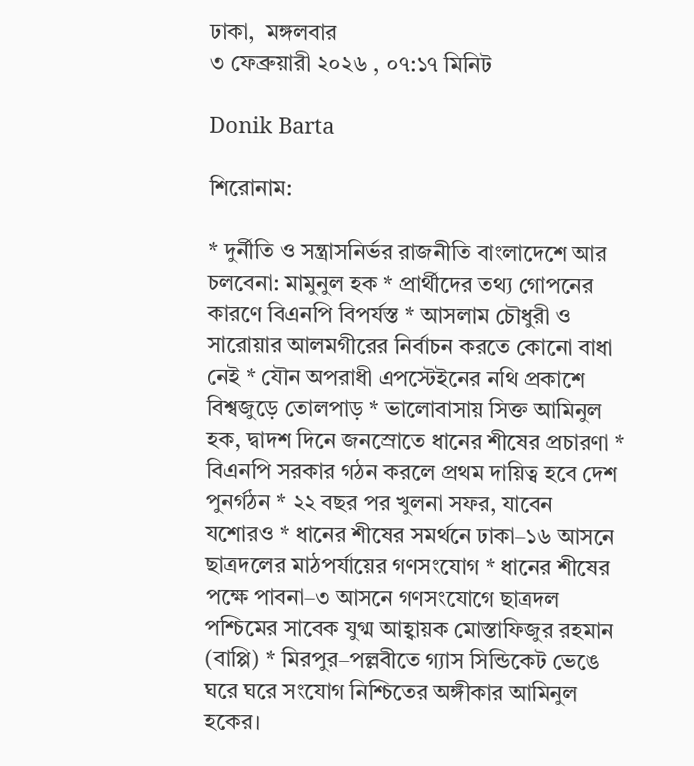ঢাকা,  মঙ্গলবার
৩ ফেব্রুয়ারী ২০২৬ , ০৭:১৭ মিনিট

Donik Barta

শিরোনাম:

* দুর্নীতি ও সন্ত্রাসনির্ভর রাজনীতি বাংলাদেশে আর চলবেনা: মামুনুল হক * প্রার্থীদের তথ্য গোপনের কারণে বিএনপি বিপর্যস্ত * আসলাম চৌধুরী ও সারোয়ার আলমগীরের নির্বাচন করতে কোনো বাধা নেই * যৌন অপরাধী এপস্টেইনের নথি প্রকাশে বিশ্বজুড়ে তোলপাড় * ভালোবাসায় সিক্ত আমিনুল হক, দ্বাদশ দিনে জনস্রোতে ধানের শীষের প্রচারণা * বিএনপি সরকার গঠন করলে প্রথম দায়িত্ব হবে দেশ পুনর্গঠন * ২২ বছর পর খুলনা সফর, যাবেন যশোরও * ধানের শীষের সমর্থনে ঢাকা–১৬ আসনে ছাত্রদলের মাঠপর্যায়ের গণসংযোগ * ধানের শীষের পক্ষে পাবনা–৩ আসনে গণসংযোগে ছাত্রদল পশ্চিমের সাবেক যুগ্ম আহ্বায়ক মোস্তাফিজুর রহমান (বাপ্পি) * মিরপুর–পল্লবীতে গ্যাস সিন্ডিকেট ভেঙে ঘরে ঘরে সংযোগ নিশ্চিতের অঙ্গীকার আমিনুল হকের।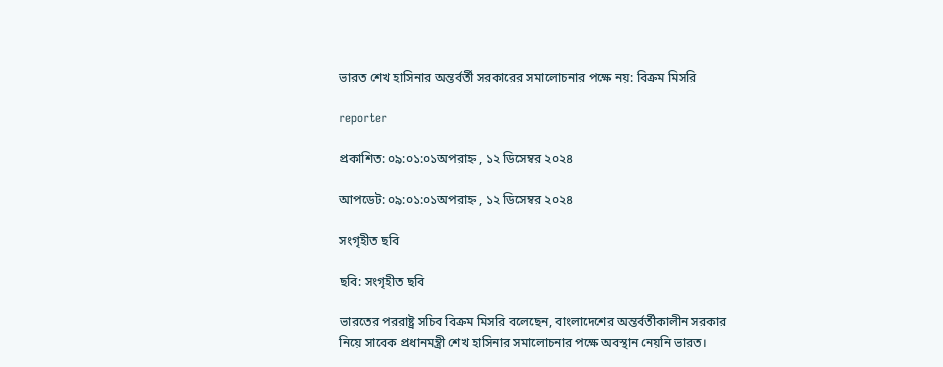ভারত শেখ হাসিনার অন্তর্বর্তী সরকারের সমালোচনার পক্ষে নয়: বিক্রম মিসরি

reporter

প্রকাশিত: ০৯:০১:০১অপরাহ্ন , ১২ ডিসেম্বর ২০২৪

আপডেট: ০৯:০১:০১অপরাহ্ন , ১২ ডিসেম্বর ২০২৪

সংগৃহীত ছবি

ছবি: সংগৃহীত ছবি

ভারতের পররাষ্ট্র সচিব বিক্রম মিসরি বলেছেন, বাংলাদেশের অন্তর্বর্তীকালীন সরকার নিয়ে সাবেক প্রধানমন্ত্রী শেখ হাসিনার সমালোচনার পক্ষে অবস্থান নেয়নি ভারত।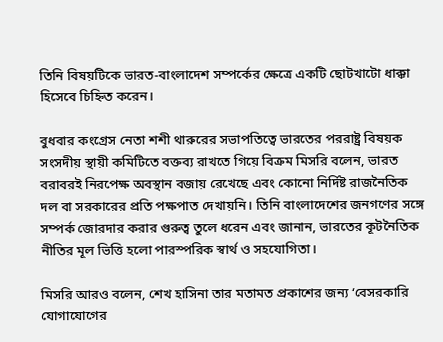তিনি বিষয়টিকে ভারত-বাংলাদেশ সম্পর্কের ক্ষেত্রে একটি ছোটখাটো ধাক্কা হিসেবে চিহ্নিত করেন।

বুধবার কংগ্রেস নেতা শশী থারুরের সভাপতিত্বে ভারতের পররাষ্ট্র বিষয়ক সংসদীয় স্থায়ী কমিটিতে বক্তব্য রাখতে গিয়ে বিক্রম মিসরি বলেন, ভারত বরাবরই নিরপেক্ষ অবস্থান বজায় রেখেছে এবং কোনো নির্দিষ্ট রাজনৈতিক দল বা সরকারের প্রতি পক্ষপাত দেখায়নি। তিনি বাংলাদেশের জনগণের সঙ্গে সম্পর্ক জোরদার করার গুরুত্ব তুলে ধরেন এবং জানান, ভারতের কূটনৈতিক নীতির মূল ভিত্তি হলো পারস্পরিক স্বার্থ ও সহযোগিতা।

মিসরি আরও বলেন, শেখ হাসিনা তার মতামত প্রকাশের জন্য ‘বেসরকারি যোগাযোগের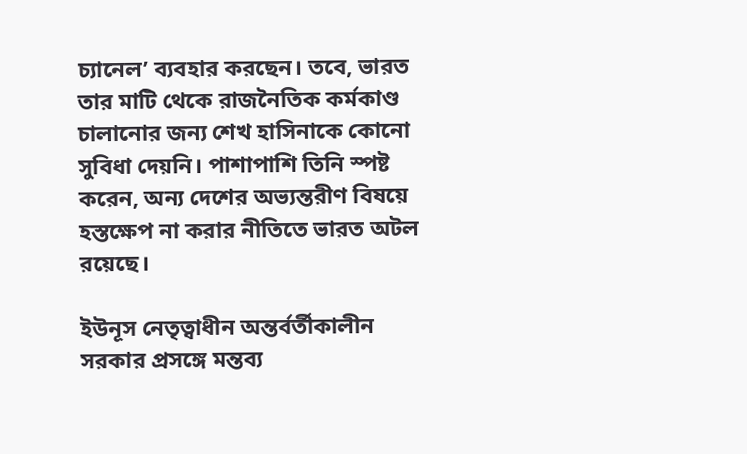চ্যানেল’ ব্যবহার করছেন। তবে, ভারত তার মাটি থেকে রাজনৈতিক কর্মকাণ্ড চালানোর জন্য শেখ হাসিনাকে কোনো সুবিধা দেয়নি। পাশাপাশি তিনি স্পষ্ট করেন, অন্য দেশের অভ্যন্তরীণ বিষয়ে হস্তক্ষেপ না করার নীতিতে ভারত অটল রয়েছে।

ইউনূস নেতৃত্বাধীন অন্তর্বর্তীকালীন সরকার প্রসঙ্গে মন্তব্য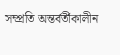সম্প্রতি অন্তর্বর্তীকালীন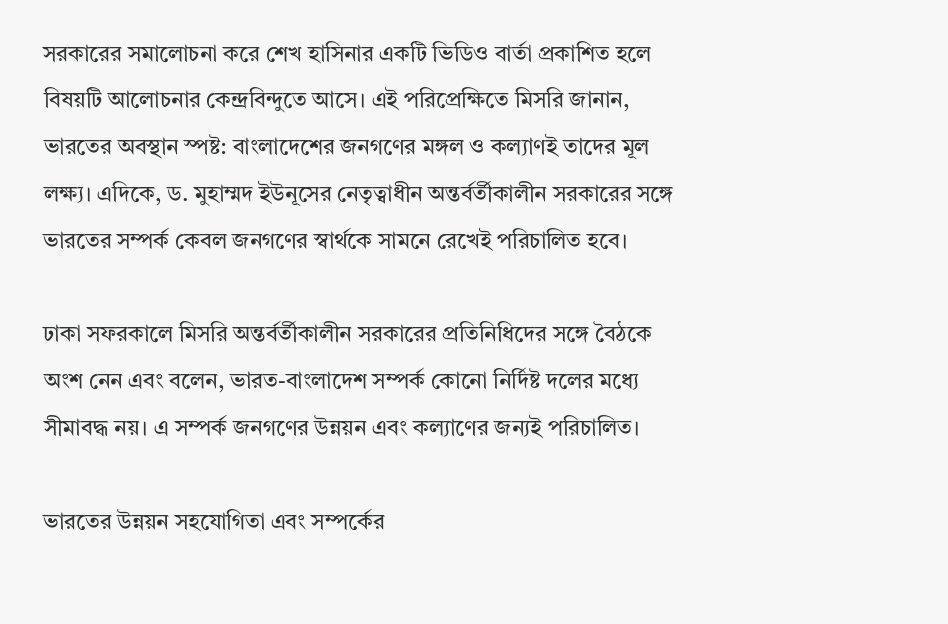সরকারের সমালোচনা করে শেখ হাসিনার একটি ভিডিও বার্তা প্রকাশিত হলে বিষয়টি আলোচনার কেন্দ্রবিন্দুতে আসে। এই পরিপ্রেক্ষিতে মিসরি জানান, ভারতের অবস্থান স্পষ্ট: বাংলাদেশের জনগণের মঙ্গল ও কল্যাণই তাদের মূল লক্ষ্য। এদিকে, ড. মুহাম্মদ ইউনূসের নেতৃত্বাধীন অন্তর্বর্তীকালীন সরকারের সঙ্গে ভারতের সম্পর্ক কেবল জনগণের স্বার্থকে সামনে রেখেই পরিচালিত হবে।

ঢাকা সফরকালে মিসরি অন্তর্বর্তীকালীন সরকারের প্রতিনিধিদের সঙ্গে বৈঠকে অংশ নেন এবং বলেন, ভারত-বাংলাদেশ সম্পর্ক কোনো নির্দিষ্ট দলের মধ্যে সীমাবদ্ধ নয়। এ সম্পর্ক জনগণের উন্নয়ন এবং কল্যাণের জন্যই পরিচালিত।

ভারতের উন্নয়ন সহযোগিতা এবং সম্পর্কের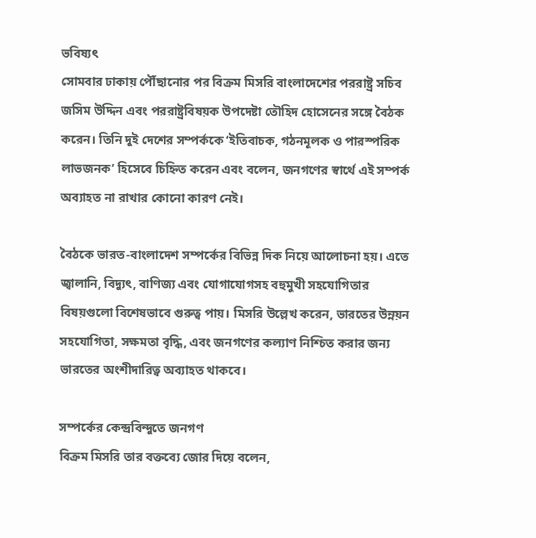ভবিষ্যৎ
সোমবার ঢাকায় পৌঁছানোর পর বিক্রম মিসরি বাংলাদেশের পররাষ্ট্র সচিব জসিম উদ্দিন এবং পররাষ্ট্রবিষয়ক উপদেষ্টা তৌহিদ হোসেনের সঙ্গে বৈঠক করেন। তিনি দুই দেশের সম্পর্ককে ‘ইতিবাচক, গঠনমূলক ও পারস্পরিক লাভজনক’ হিসেবে চিহ্নিত করেন এবং বলেন, জনগণের স্বার্থে এই সম্পর্ক অব্যাহত না রাখার কোনো কারণ নেই।

বৈঠকে ভারত-বাংলাদেশ সম্পর্কের বিভিন্ন দিক নিয়ে আলোচনা হয়। এতে জ্বালানি, বিদ্যুৎ, বাণিজ্য এবং যোগাযোগসহ বহুমুখী সহযোগিতার বিষয়গুলো বিশেষভাবে গুরুত্ব পায়। মিসরি উল্লেখ করেন, ভারতের উন্নয়ন সহযোগিতা, সক্ষমতা বৃদ্ধি, এবং জনগণের কল্যাণ নিশ্চিত করার জন্য ভারতের অংশীদারিত্ব অব্যাহত থাকবে।

সম্পর্কের কেন্দ্রবিন্দুতে জনগণ
বিক্রম মিসরি তার বক্তব্যে জোর দিয়ে বলেন,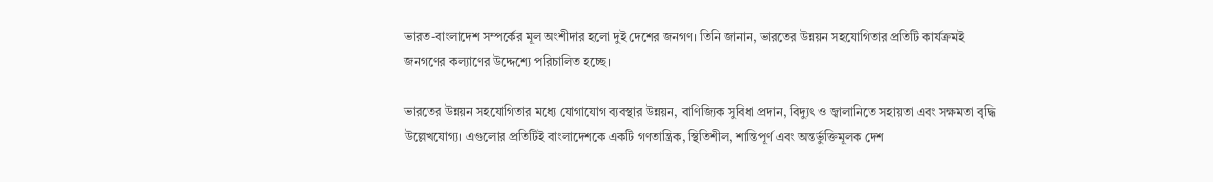ভারত-বাংলাদেশ সম্পর্কের মূল অংশীদার হলো দুই দেশের জনগণ। তিনি জানান, ভারতের উন্নয়ন সহযোগিতার প্রতিটি কার্যক্রমই জনগণের কল্যাণের উদ্দেশ্যে পরিচালিত হচ্ছে।

ভারতের উন্নয়ন সহযোগিতার মধ্যে যোগাযোগ ব্যবস্থার উন্নয়ন, বাণিজ্যিক সুবিধা প্রদান, বিদ্যুৎ ও জ্বালানিতে সহায়তা এবং সক্ষমতা বৃদ্ধি উল্লেখযোগ্য। এগুলোর প্রতিটিই বাংলাদেশকে একটি গণতান্ত্রিক, স্থিতিশীল, শান্তিপূর্ণ এবং অন্তর্ভুক্তিমূলক দেশ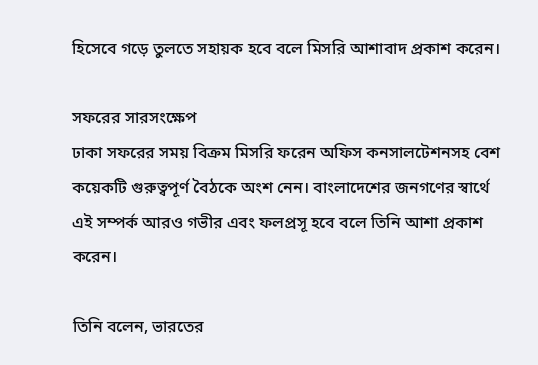হিসেবে গড়ে তুলতে সহায়ক হবে বলে মিসরি আশাবাদ প্রকাশ করেন।

সফরের সারসংক্ষেপ
ঢাকা সফরের সময় বিক্রম মিসরি ফরেন অফিস কনসালটেশনসহ বেশ কয়েকটি গুরুত্বপূর্ণ বৈঠকে অংশ নেন। বাংলাদেশের জনগণের স্বার্থে এই সম্পর্ক আরও গভীর এবং ফলপ্রসূ হবে বলে তিনি আশা প্রকাশ করেন।

তিনি বলেন, ভারতের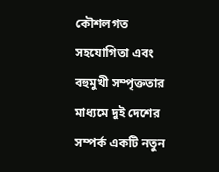কৌশলগত সহযোগিতা এবং বহুমুখী সম্পৃক্ততার মাধ্যমে দুই দেশের সম্পর্ক একটি নতুন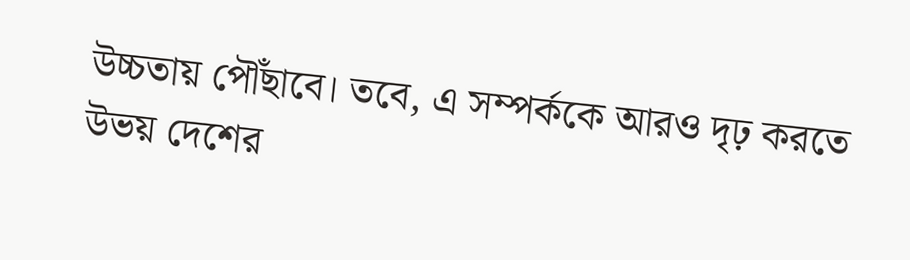উচ্চতায় পৌঁছাবে। তবে, এ সম্পর্ককে আরও দৃঢ় করতে উভয় দেশের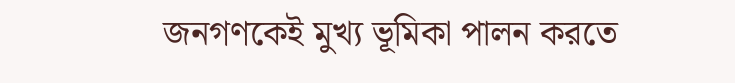জনগণকেই মুখ্য ভূমিকা পালন করতে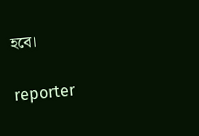হবে।

reporter